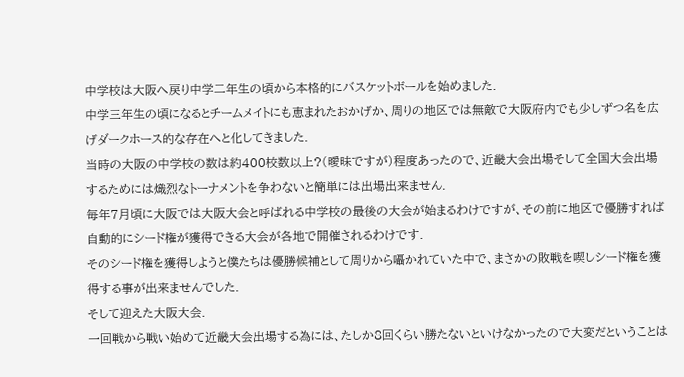中学校は大阪へ戻り中学二年生の頃から本格的にバスケットボールを始めました.
中学三年生の頃になるとチームメイトにも恵まれたおかげか、周りの地区では無敵で大阪府内でも少しずつ名を広げダークホース的な存在へと化してきました.
当時の大阪の中学校の数は約400校数以上?(曖昧ですが)程度あったので、近畿大会出場そして全国大会出場するためには熾烈なトーナメントを争わないと簡単には出場出来ません.
毎年7月頃に大阪では大阪大会と呼ばれる中学校の最後の大会が始まるわけですが、その前に地区で優勝すれば自動的にシード権が獲得できる大会が各地で開催されるわけです.
そのシード権を獲得しようと僕たちは優勝候補として周りから囁かれていた中で、まさかの敗戦を喫しシード権を獲得する事が出来ませんでした.
そして迎えた大阪大会.
一回戦から戦い始めて近畿大会出場する為には、たしか8回くらい勝たないといけなかったので大変だということは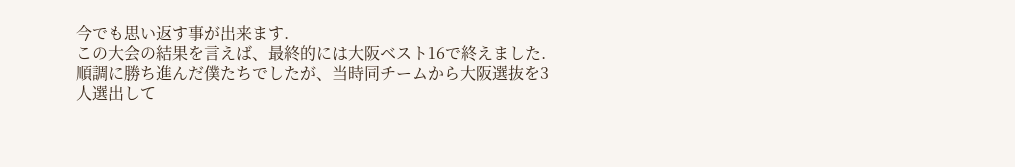今でも思い返す事が出来ます.
この大会の結果を言えば、最終的には大阪ベスト16で終えました.
順調に勝ち進んだ僕たちでしたが、当時同チームから大阪選抜を3人選出して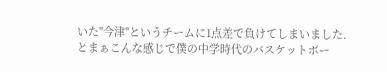いた"今津"というチームに1点差で負けてしまいました.
とまぁこんな感じで僕の中学時代のバスケットボー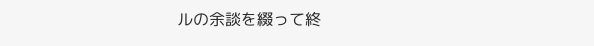ルの余談を綴って終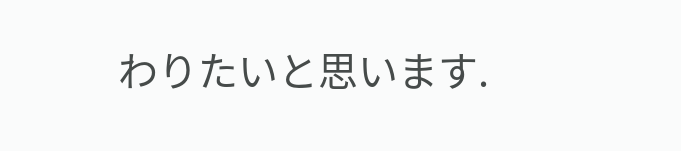わりたいと思います.